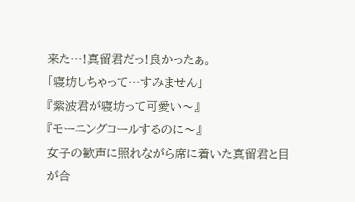来た…!真留君だっ!良かったぁ。
「寝坊しちゃって…すみません」
『紫波君が寝坊って可愛い〜』
『モーニングコールするのに〜』
女子の歓声に照れながら席に着いた真留君と目が合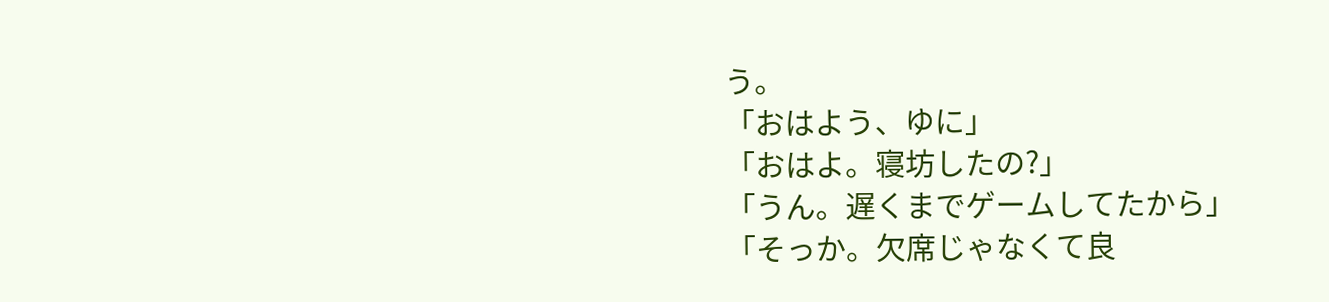う。
「おはよう、ゆに」
「おはよ。寝坊したの?」
「うん。遅くまでゲームしてたから」
「そっか。欠席じゃなくて良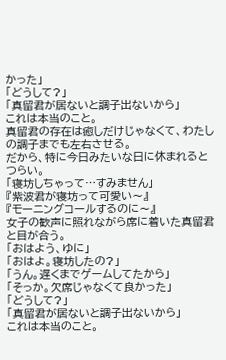かった」
「どうして?」
「真留君が居ないと調子出ないから」
これは本当のこと。
真留君の存在は癒しだけじゃなくて、わたしの調子までも左右させる。
だから、特に今日みたいな日に休まれるとつらい。
「寝坊しちゃって…すみません」
『紫波君が寝坊って可愛い〜』
『モーニングコールするのに〜』
女子の歓声に照れながら席に着いた真留君と目が合う。
「おはよう、ゆに」
「おはよ。寝坊したの?」
「うん。遅くまでゲームしてたから」
「そっか。欠席じゃなくて良かった」
「どうして?」
「真留君が居ないと調子出ないから」
これは本当のこと。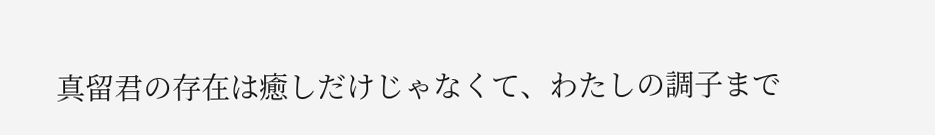真留君の存在は癒しだけじゃなくて、わたしの調子まで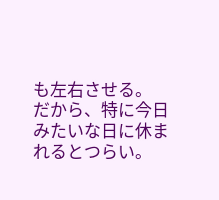も左右させる。
だから、特に今日みたいな日に休まれるとつらい。